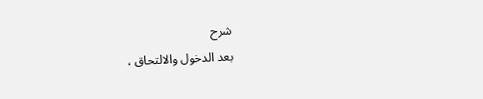شرح
بعد الدخول والالتحاق ،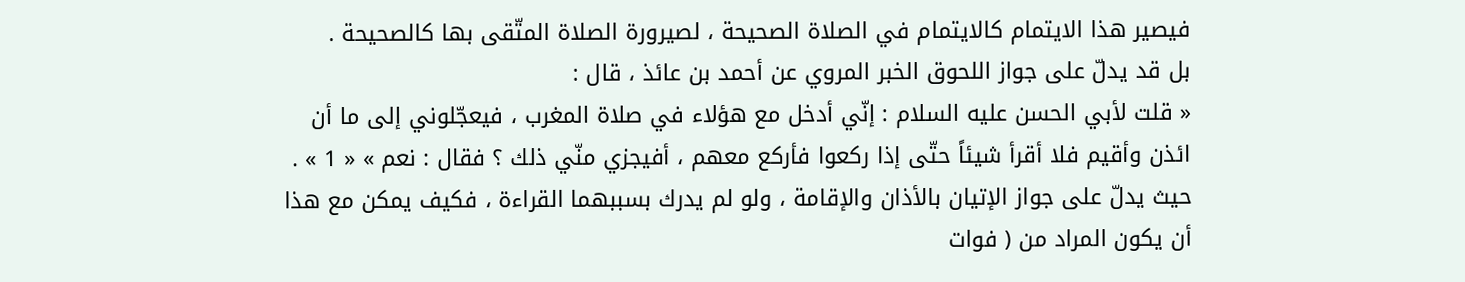فيصير هذا الايتمام كالايتمام في الصلاة الصحيحة ، لصيرورة الصلاة المتّقى بها كالصحيحة .
بل قد يدلّ على جواز اللحوق الخبر المروي عن أحمد بن عائذ ، قال :
« قلت لأبي الحسن عليه السلام : إنّي أدخل مع هؤلاء في صلاة المغرب ، فيعجّلوني إلى ما أن ائذن وأقيم فلا أقرأ شيئاً حتّى إذا ركعوا فأركع معهم ، أفيجزي منّي ذلك ؟ فقال : نعم » « 1 » .
حيث يدلّ على جواز الإتيان بالأذان والإقامة ، ولو لم يدرك بسببهما القراءة ، فكيف يمكن مع هذا أن يكون المراد من ( فوات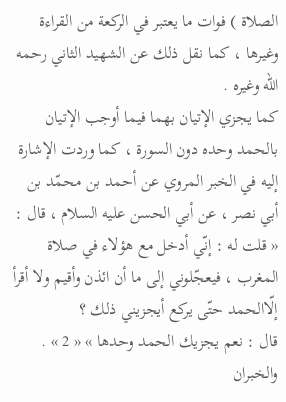الصلاة ) فوات ما يعتبر في الركعة من القراءة وغيرها ، كما نقل ذلك عن الشهيد الثاني رحمه الله وغيره .
كما يجزي الإتيان بهما فيما أوجب الإتيان بالحمد وحده دون السورة ، كما وردت الإشارة إليه في الخبر المروي عن أحمد بن محمّد بن أبي نصر ، عن أبي الحسن عليه السلام ، قال :
« قلت له : إنّي أدخل مع هؤلاء في صلاة المغرب ، فيعجّلوني إلى ما أن ائذن وأقيم ولا أقرأ إلّاالحمد حتّى يركع أيجزيني ذلك ؟
قال : نعم يجزيك الحمد وحدها » « 2 » .
والخبران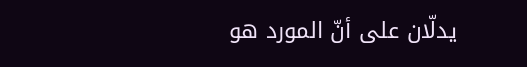يدلّان على أنّ المورد هو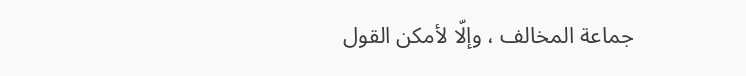جماعة المخالف ، وإلّا لأمكن القول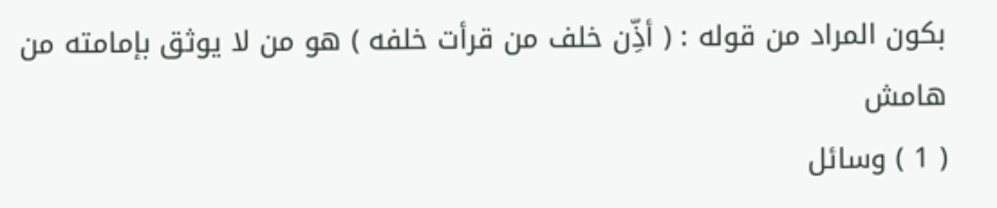بكون المراد من قوله : ( أذِّن خلف من قرأت خلفه ) هو من لا يوثق بإمامته من
هامش
( 1 ) وسائل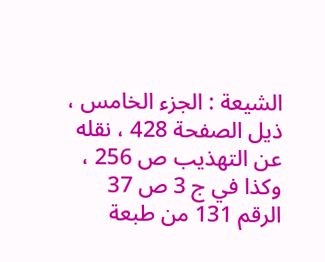الشيعة : الجزء الخامس ، ذيل الصفحة 428 ، نقله عن التهذيب ص 256 ، وكذا في ج 3 ص 37 الرقم 131 من طبعة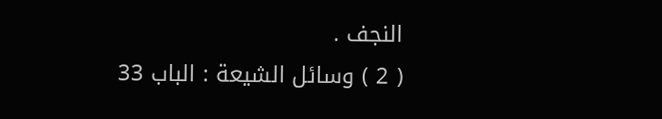النجف .
( 2 ) وسائل الشيعة : الباب 33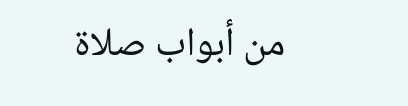من أبواب صلاة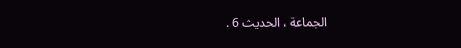الجماعة ، الحديث 6 .